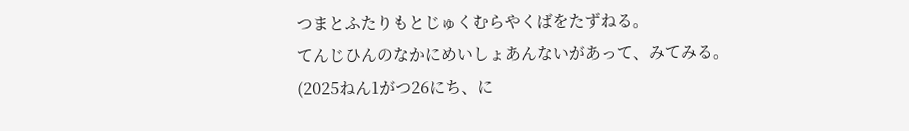つまとふたりもとじゅくむらやくばをたずねる。
てんじひんのなかにめいしょあんないがあって、みてみる。
(2025ねん1がつ26にち、に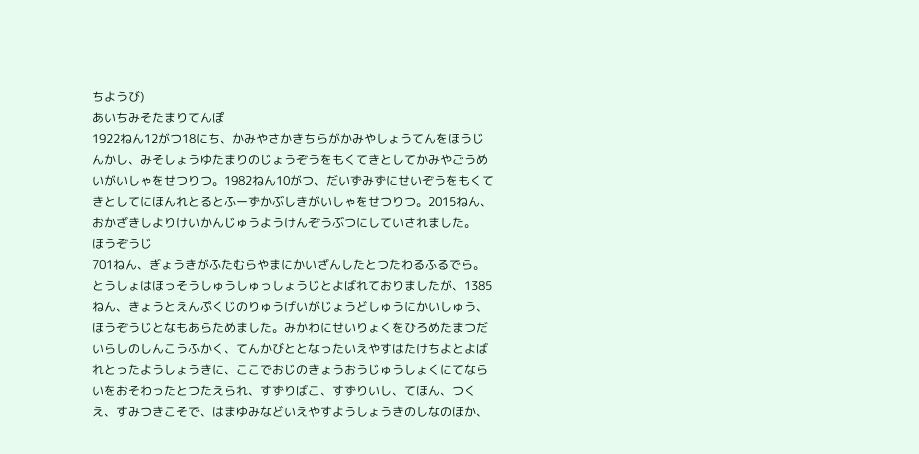ちようび)
あいちみそたまりてんぽ
1922ねん12がつ18にち、かみやさかきちらがかみやしょうてんをほうじんかし、みそしょうゆたまりのじょうぞうをもくてきとしてかみやごうめいがいしゃをせつりつ。1982ねん10がつ、だいずみずにせいぞうをもくてきとしてにほんれとるとふーずかぶしきがいしゃをせつりつ。2015ねん、おかざきしよりけいかんじゅうようけんぞうぶつにしていされました。
ほうぞうじ
701ねん、ぎょうきがふたむらやまにかいざんしたとつたわるふるでら。とうしょはほっそうしゅうしゅっしょうじとよばれておりましたが、1385ねん、きょうとえんぷくじのりゅうげいがじょうどしゅうにかいしゅう、ほうぞうじとなもあらためました。みかわにせいりょくをひろめたまつだいらしのしんこうふかく、てんかびととなったいえやすはたけちよとよばれとったようしょうきに、ここでおじのきょうおうじゅうしょくにてならいをおそわったとつたえられ、すずりばこ、すずりいし、てほん、つくえ、すみつきこそで、はまゆみなどいえやすようしょうきのしなのほか、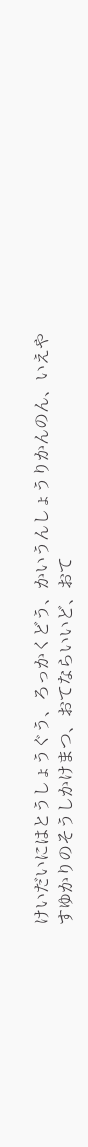けいだいにはとうしょうぐう、ろっかくどう、かいうんしょうりかんのん、いえやすゆかりのそうしかけまつ、おてならいいど、おて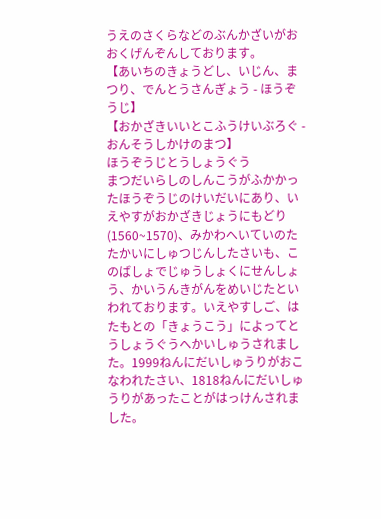うえのさくらなどのぶんかざいがおおくげんぞんしております。
【あいちのきょうどし、いじん、まつり、でんとうさんぎょう - ほうぞうじ】
【おかざきいいとこふうけいぶろぐ - おんそうしかけのまつ】
ほうぞうじとうしょうぐう
まつだいらしのしんこうがふかかったほうぞうじのけいだいにあり、いえやすがおかざきじょうにもどり(1560~1570)、みかわへいていのたたかいにしゅつじんしたさいも、このばしょでじゅうしょくにせんしょう、かいうんきがんをめいじたといわれております。いえやすしご、はたもとの「きょうこう」によってとうしょうぐうへかいしゅうされました。1999ねんにだいしゅうりがおこなわれたさい、1818ねんにだいしゅうりがあったことがはっけんされました。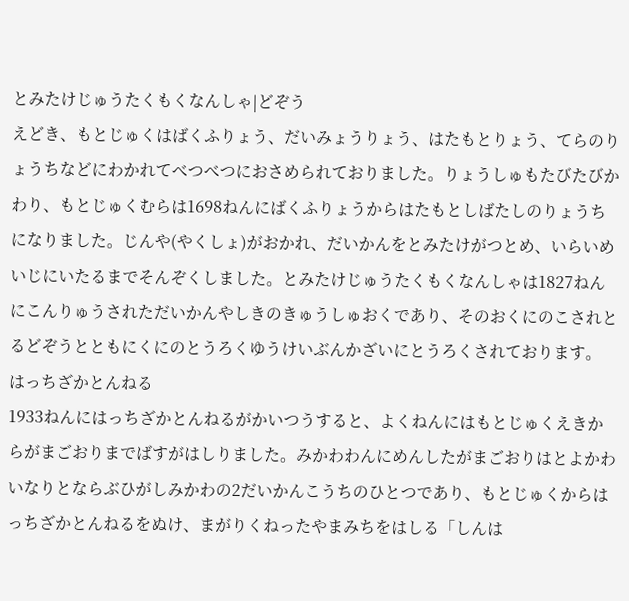とみたけじゅうたくもくなんしゃ|どぞう
えどき、もとじゅくはばくふりょう、だいみょうりょう、はたもとりょう、てらのりょうちなどにわかれてべつべつにおさめられておりました。りょうしゅもたびたびかわり、もとじゅくむらは1698ねんにばくふりょうからはたもとしばたしのりょうちになりました。じんや(やくしょ)がおかれ、だいかんをとみたけがつとめ、いらいめいじにいたるまでそんぞくしました。とみたけじゅうたくもくなんしゃは1827ねんにこんりゅうされただいかんやしきのきゅうしゅおくであり、そのおくにのこされとるどぞうとともにくにのとうろくゆうけいぶんかざいにとうろくされております。
はっちざかとんねる
1933ねんにはっちざかとんねるがかいつうすると、よくねんにはもとじゅくえきからがまごおりまでばすがはしりました。みかわわんにめんしたがまごおりはとよかわいなりとならぶひがしみかわの2だいかんこうちのひとつであり、もとじゅくからはっちざかとんねるをぬけ、まがりくねったやまみちをはしる「しんは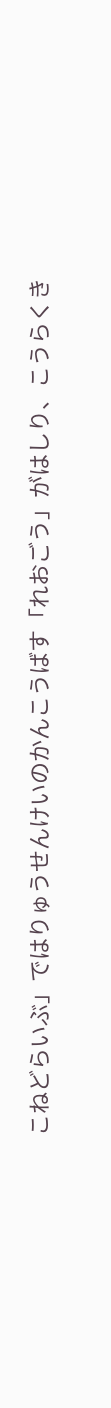こねどらいぶ」ではりゅうせんけいのかんこうばす「れおごう」がはしり、こうらくき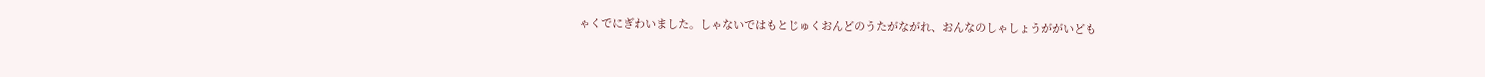ゃくでにぎわいました。しゃないではもとじゅくおんどのうたがながれ、おんなのしゃしょうががいども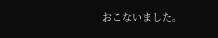おこないました。